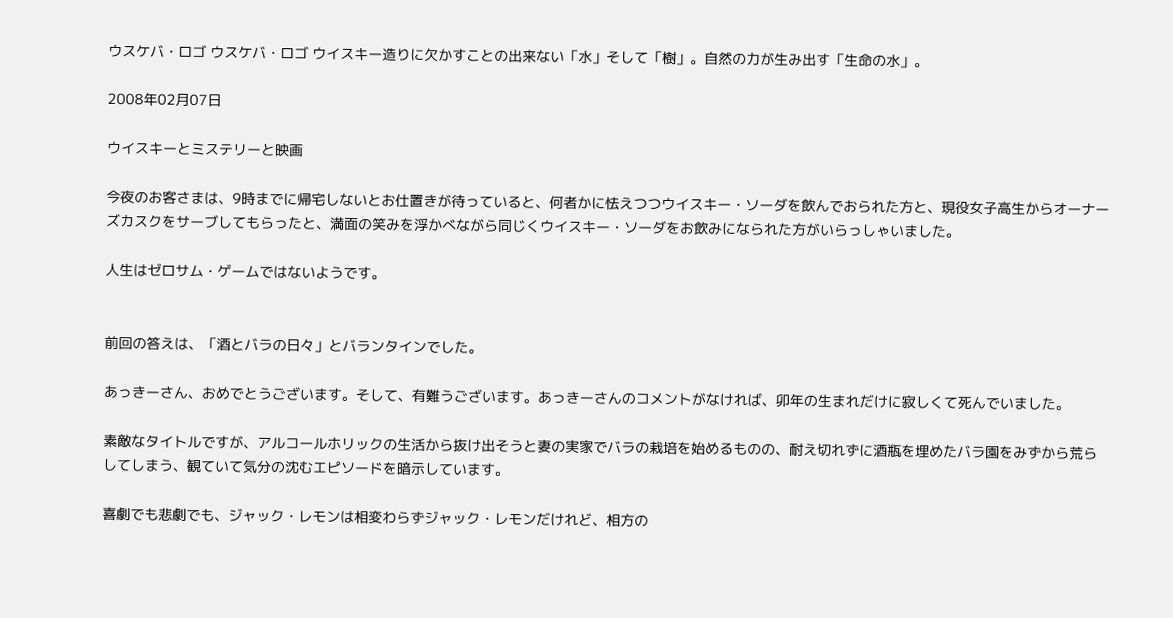ウスケバ・ロゴ ウスケバ・ロゴ ウイスキー造りに欠かすことの出来ない「水」そして「樹」。自然の力が生み出す「生命の水」。

2008年02月07日

ウイスキーとミステリーと映画

今夜のお客さまは、9時までに帰宅しないとお仕置きが待っていると、何者かに怯えつつウイスキー・ソーダを飲んでおられた方と、現役女子高生からオーナーズカスクをサーブしてもらったと、満面の笑みを浮かべながら同じくウイスキー・ソーダをお飲みになられた方がいらっしゃいました。

人生はゼロサム・ゲームではないようです。


前回の答えは、「酒とバラの日々」とバランタインでした。

あっきーさん、おめでとうございます。そして、有難うございます。あっきーさんのコメントがなければ、卯年の生まれだけに寂しくて死んでいました。

素敵なタイトルですが、アルコールホリックの生活から抜け出そうと妻の実家でバラの栽培を始めるものの、耐え切れずに酒瓶を埋めたバラ園をみずから荒らしてしまう、観ていて気分の沈むエピソードを暗示しています。

喜劇でも悲劇でも、ジャック・レモンは相変わらずジャック・レモンだけれど、相方の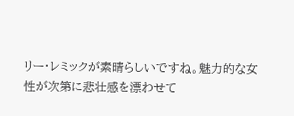リー・レミックが素晴らしいですね。魅力的な女性が次第に悲壮感を漂わせて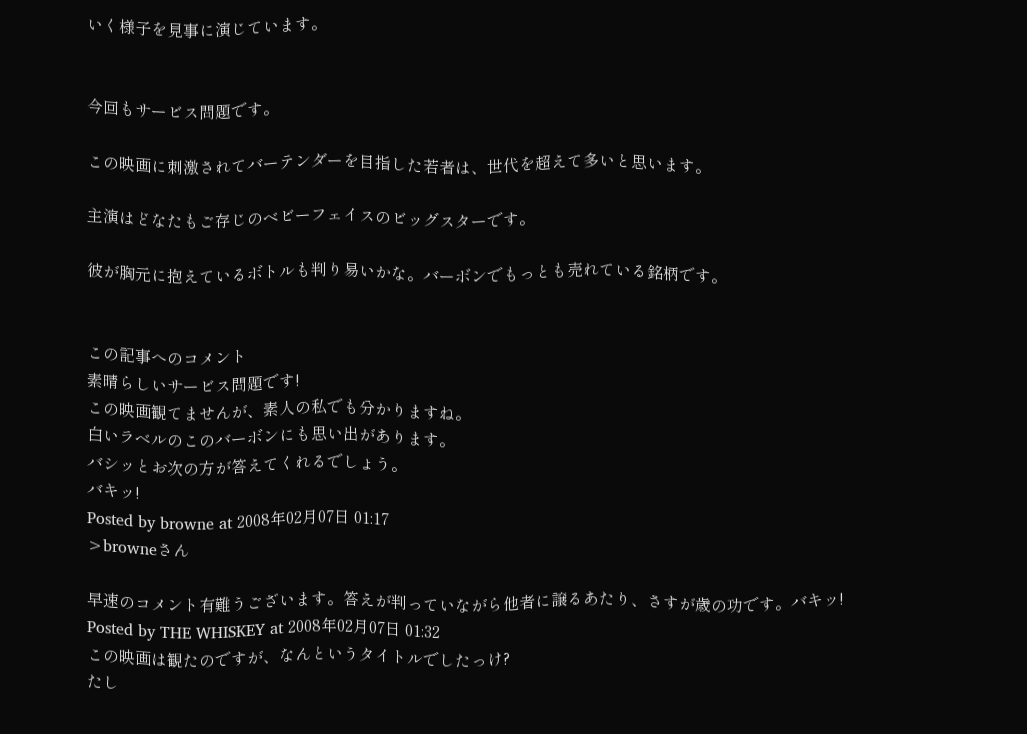いく様子を見事に演じています。


今回もサービス問題です。

この映画に刺激されてバーテンダーを目指した若者は、世代を超えて多いと思います。

主演はどなたもご存じのベビーフェイスのビッグスターです。

彼が胸元に抱えているボトルも判り易いかな。バーボンでもっとも売れている銘柄です。


この記事へのコメント
素晴らしいサービス問題です!
この映画観てませんが、素人の私でも分かりますね。
白いラベルのこのバーボンにも思い出があります。
バシッとお次の方が答えてくれるでしょう。
バキッ!
Posted by browne at 2008年02月07日 01:17
>browneさん

早速のコメント有難うございます。答えが判っていながら他者に譲るあたり、さすが歳の功です。バキッ!
Posted by THE WHISKEY at 2008年02月07日 01:32
この映画は観たのですが、なんというタイトルでしたっけ?
たし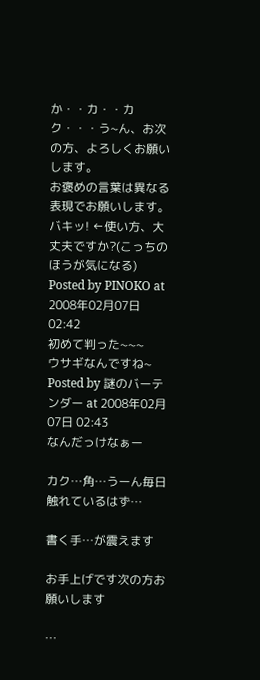か・・カ・・カク・・・う~ん、お次の方、よろしくお願いします。
お褒めの言葉は異なる表現でお願いします。
バキッ! ←使い方、大丈夫ですか?(こっちのほうが気になる)
Posted by PINOKO at 2008年02月07日 02:42
初めて判った~~~
ウサギなんですね~
Posted by 謎のバーテンダー at 2008年02月07日 02:43
なんだっけなぁー

カク…角…うーん毎日触れているはず…

書く手…が震えます

お手上げです次の方お願いします

…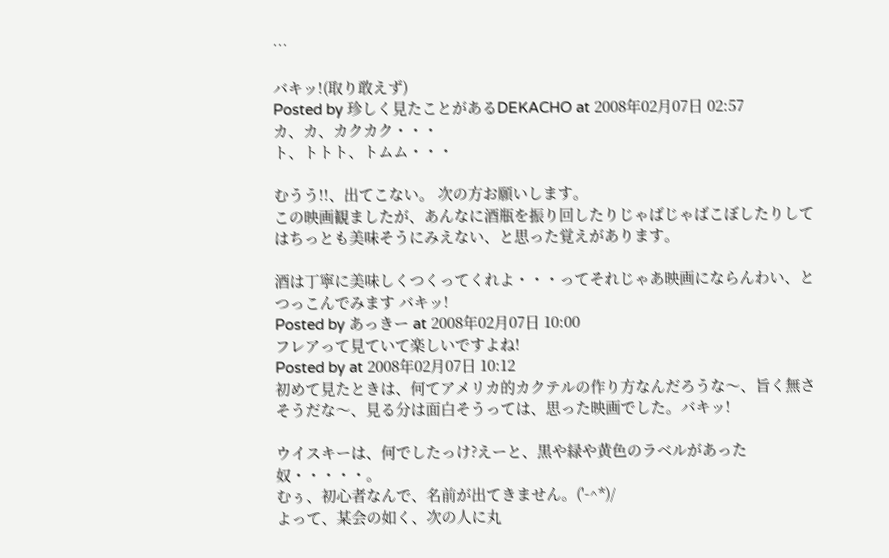…

バキッ!(取り敢えず)
Posted by 珍しく見たことがあるDEKACHO at 2008年02月07日 02:57
カ、カ、カクカク・・・
ト、トトト、トムム・・・

むうう!!、出てこない。 次の方お願いします。
この映画観ましたが、あんなに酒瓶を振り回したりじゃばじゃばこぼしたりしてはちっとも美味そうにみえない、と思った覚えがあります。

酒は丁寧に美味しくつくってくれよ・・・ってそれじゃあ映画にならんわい、とつっこんでみます バキッ!
Posted by あっきー at 2008年02月07日 10:00
フレアって見ていて楽しいですよね!
Posted by at 2008年02月07日 10:12
初めて見たときは、何てアメリカ的カクテルの作り方なんだろうな〜、旨く無さそうだな〜、見る分は面白そうっては、思った映画でした。バキッ!

ウイスキーは、何でしたっけ?えーと、黒や緑や黄色のラベルがあった奴・・・・・。
むぅ、初心者なんで、名前が出てきません。('-^*)/
よって、某会の如く、次の人に丸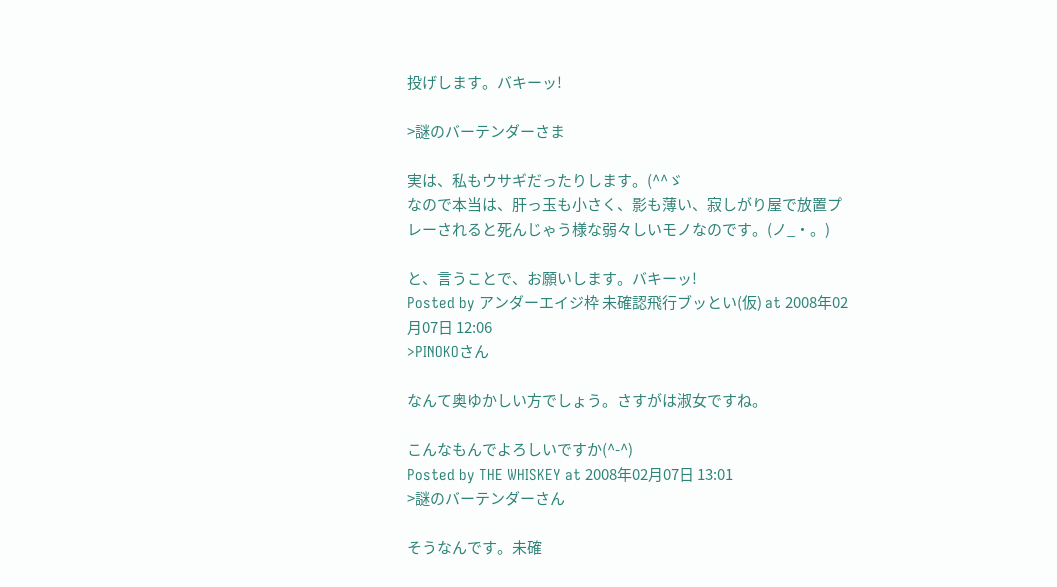投げします。バキーッ!

>謎のバーテンダーさま

実は、私もウサギだったりします。(^^ゞ
なので本当は、肝っ玉も小さく、影も薄い、寂しがり屋で放置プレーされると死んじゃう様な弱々しいモノなのです。(ノ_・。)

と、言うことで、お願いします。バキーッ!
Posted by アンダーエイジ枠 未確認飛行ブッとい(仮) at 2008年02月07日 12:06
>PINOKOさん

なんて奥ゆかしい方でしょう。さすがは淑女ですね。

こんなもんでよろしいですか(^-^)
Posted by THE WHISKEY at 2008年02月07日 13:01
>謎のバーテンダーさん

そうなんです。未確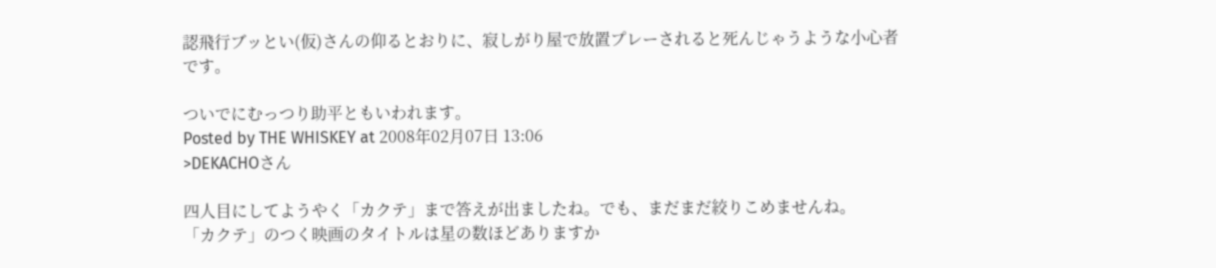認飛行ブッとい(仮)さんの仰るとおりに、寂しがり屋で放置プレーされると死んじゃうような小心者です。

ついでにむっつり助平ともいわれます。
Posted by THE WHISKEY at 2008年02月07日 13:06
>DEKACHOさん

四人目にしてようやく「カクテ」まで答えが出ましたね。でも、まだまだ絞りこめませんね。
「カクテ」のつく映画のタイトルは星の数ほどありますか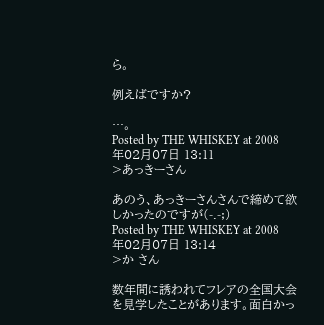ら。

例えばですか?

…。
Posted by THE WHISKEY at 2008年02月07日 13:11
>あっきーさん

あのう、あっきーさんさんで締めて欲しかったのですが(-.-;)
Posted by THE WHISKEY at 2008年02月07日 13:14
>か さん

数年間に誘われてフレアの全国大会を見学したことがあります。面白かっ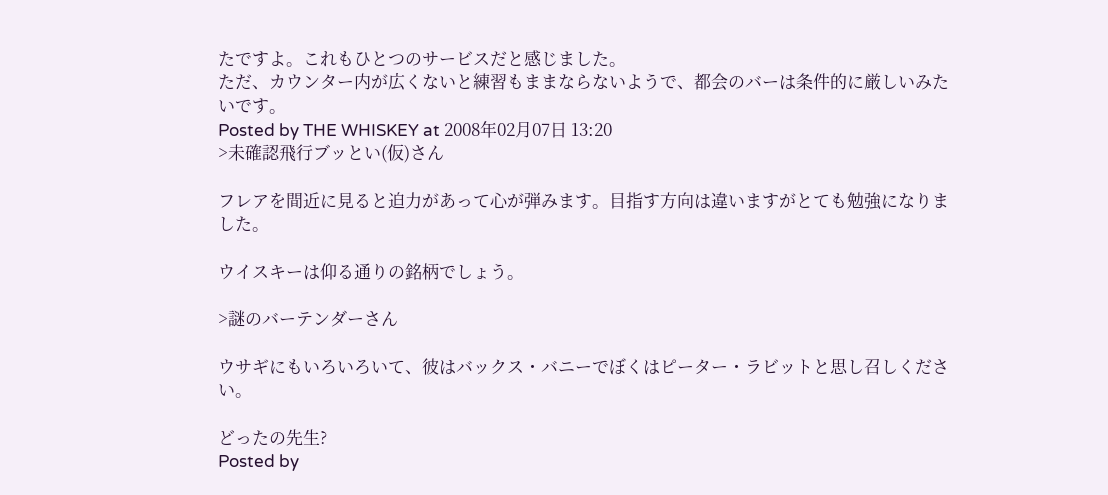たですよ。これもひとつのサービスだと感じました。
ただ、カウンター内が広くないと練習もままならないようで、都会のバーは条件的に厳しいみたいです。
Posted by THE WHISKEY at 2008年02月07日 13:20
>未確認飛行ブッとい(仮)さん

フレアを間近に見ると迫力があって心が弾みます。目指す方向は違いますがとても勉強になりました。

ウイスキーは仰る通りの銘柄でしょう。

>謎のバーテンダーさん

ウサギにもいろいろいて、彼はバックス・バニーでぼくはピーター・ラビットと思し召しください。

どったの先生?
Posted by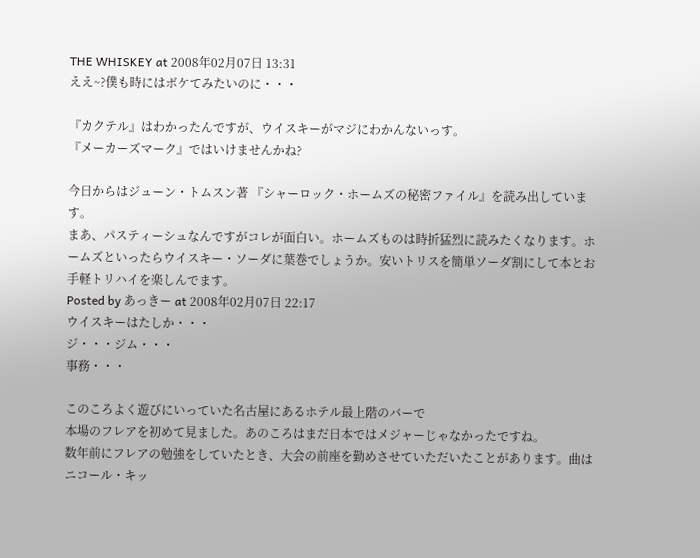THE WHISKEY at 2008年02月07日 13:31
ええ~?僕も時にはボケてみたいのに・・・

『カクテル』はわかったんですが、ウイスキーがマジにわかんないっす。
『メーカーズマーク』ではいけませんかね?

今日からはジューン・トムスン著 『シャーロック・ホームズの秘密ファイル』を読み出しています。
まあ、パスティーシュなんですがコレが面白い。ホームズものは時折猛烈に読みたくなります。ホームズといったらウイスキー・ソーダに葉巻でしょうか。安いトリスを簡単ソーダ割にして本とお手軽トリハイを楽しんでます。
Posted by あっきー at 2008年02月07日 22:17
ウイスキーはたしか・・・
ジ・・・ジム・・・
事務・・・

このころよく遊びにいっていた名古屋にあるホテル最上階のバーで
本場のフレアを初めて見ました。あのころはまだ日本ではメジャーじゃなかったですね。
数年前にフレアの勉強をしていたとき、大会の前座を勤めさせていただいたことがあります。曲はニコール・キッ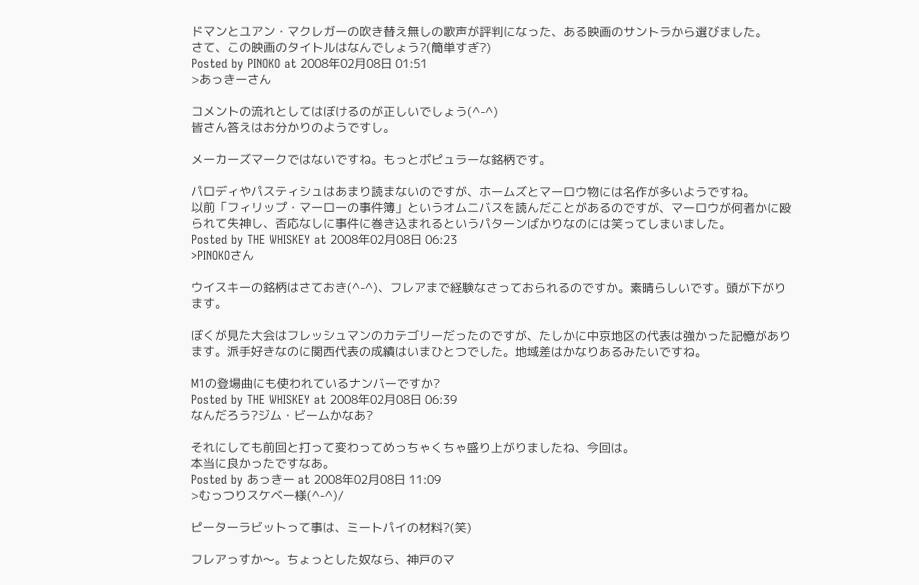ドマンとユアン・マクレガーの吹き替え無しの歌声が評判になった、ある映画のサントラから選びました。
さて、この映画のタイトルはなんでしょう?(簡単すぎ?)
Posted by PINOKO at 2008年02月08日 01:51
>あっきーさん

コメントの流れとしてはぼけるのが正しいでしょう(^-^)
皆さん答えはお分かりのようですし。

メーカーズマークではないですね。もっとポピュラーな銘柄です。

パロディやパスティシュはあまり読まないのですが、ホームズとマーロウ物には名作が多いようですね。
以前「フィリップ・マーローの事件簿」というオムニバスを読んだことがあるのですが、マーロウが何者かに殴られて失神し、否応なしに事件に巻き込まれるというパターンばかりなのには笑ってしまいました。
Posted by THE WHISKEY at 2008年02月08日 06:23
>PINOKOさん

ウイスキーの銘柄はさておき(^-^)、フレアまで経験なさっておられるのですか。素晴らしいです。頭が下がります。

ぼくが見た大会はフレッシュマンのカテゴリーだったのですが、たしかに中京地区の代表は強かった記憶があります。派手好きなのに関西代表の成績はいまひとつでした。地域差はかなりあるみたいですね。

M1の登場曲にも使われているナンバーですか?
Posted by THE WHISKEY at 2008年02月08日 06:39
なんだろう?ジム・ビームかなあ?

それにしても前回と打って変わってめっちゃくちゃ盛り上がりましたね、今回は。
本当に良かったですなあ。
Posted by あっきー at 2008年02月08日 11:09
>むっつりスケベー様(^-^)/

ピーターラビットって事は、ミートパイの材料?(笑)

フレアっすか〜。ちょっとした奴なら、神戸のマ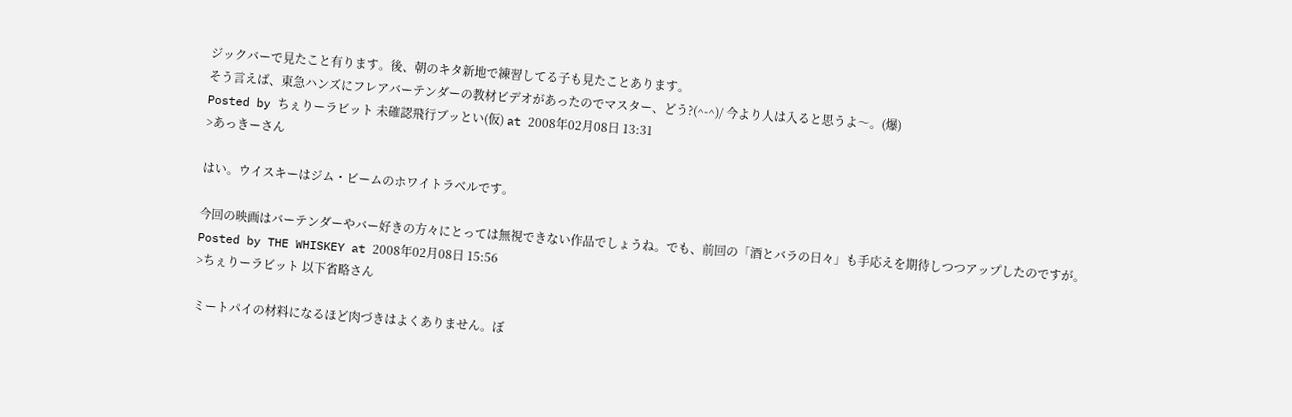ジックバーで見たこと有ります。後、朝のキタ新地で練習してる子も見たことあります。
そう言えば、東急ハンズにフレアバーテンダーの教材ビデオがあったのでマスター、どう?(^-^)/ 今より人は入ると思うよ〜。(爆)
Posted by ちぇりーラビット 未確認飛行ブッとい(仮) at 2008年02月08日 13:31
>あっきーさん

はい。ウイスキーはジム・ビームのホワイトラベルです。

今回の映画はバーテンダーやバー好きの方々にとっては無視できない作品でしょうね。でも、前回の「酒とバラの日々」も手応えを期待しつつアップしたのですが。
Posted by THE WHISKEY at 2008年02月08日 15:56
>ちぇりーラビット 以下省略さん

ミートパイの材料になるほど肉づきはよくありません。ぼ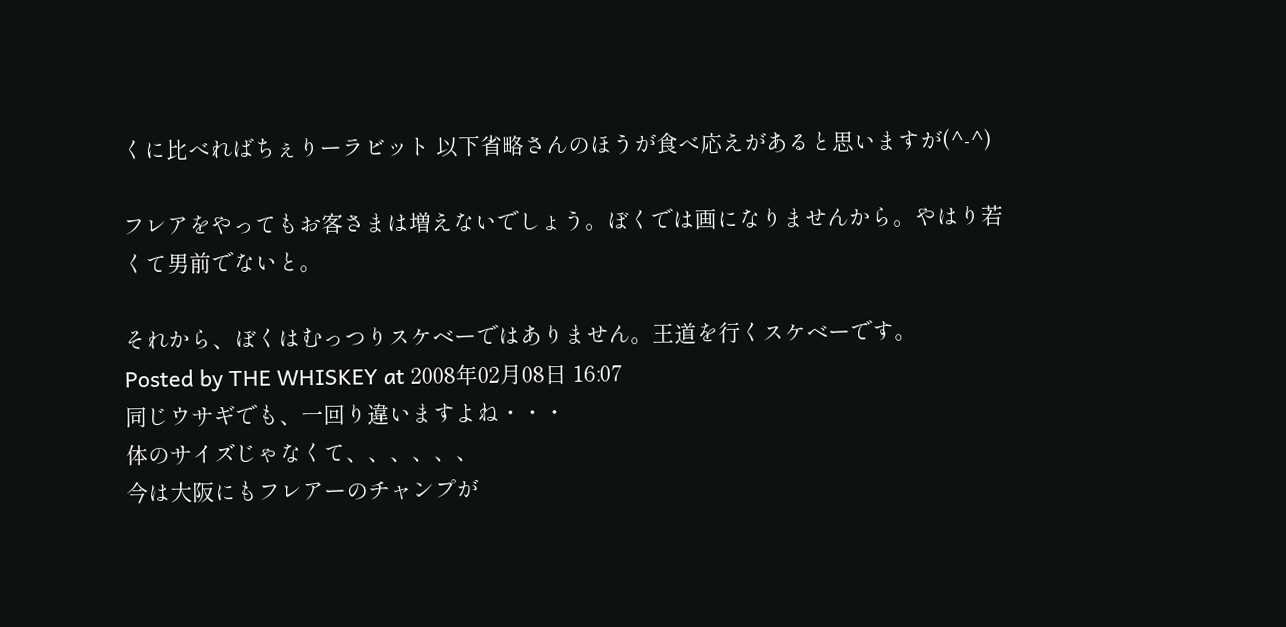くに比べればちぇりーラビット 以下省略さんのほうが食べ応えがあると思いますが(^-^)

フレアをやってもお客さまは増えないでしょう。ぼくでは画になりませんから。やはり若くて男前でないと。

それから、ぼくはむっつりスケベーではありません。王道を行くスケベーです。
Posted by THE WHISKEY at 2008年02月08日 16:07
同じウサギでも、一回り違いますよね・・・
体のサイズじゃなくて、、、、、、
今は大阪にもフレアーのチャンプが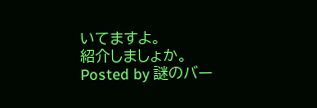いてますよ。
紹介しましょか。
Posted by 謎のバー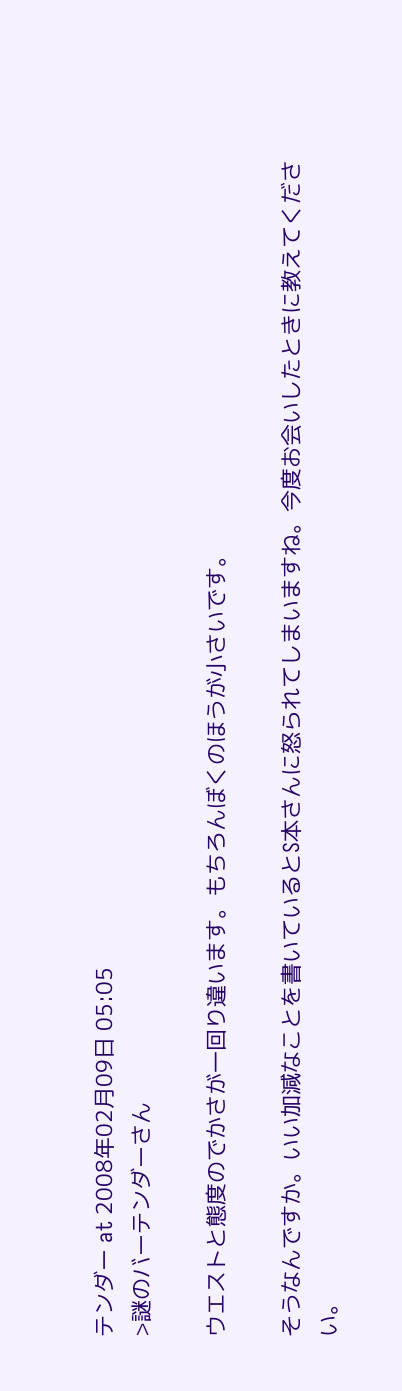テンダー at 2008年02月09日 05:05
>謎のバーテンダーさん

ウエストと態度のでかさが一回り違います。もちろんぼくのほうが小さいです。

そうなんですか。いい加減なことを書いているとS本さんに怒られてしまいますね。今度お会いしたときに教えてください。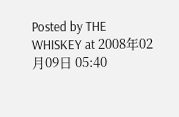Posted by THE WHISKEY at 2008年02月09日 05:40